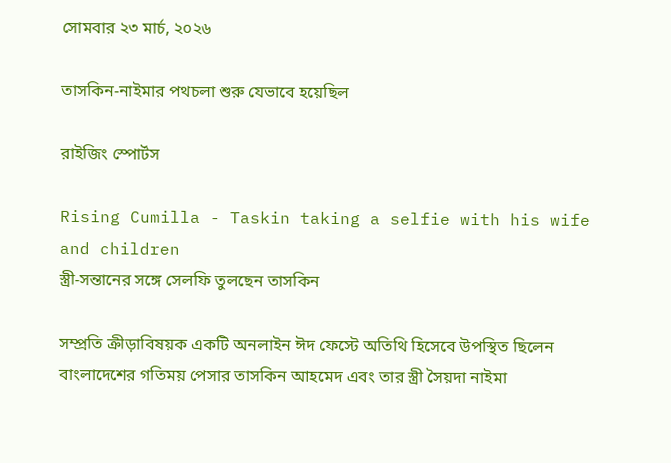সোমবার ২৩ মার্চ, ২০২৬

তাসকিন-নাইমার পথচলা শুরু যেভাবে হয়েছিল

রাইজিং স্পোর্টস

Rising Cumilla - Taskin taking a selfie with his wife and children
স্ত্রী-সন্তানের সঙ্গে সেলফি তুলছেন তাসকিন

সম্প্রতি ক্রীড়াবিষয়ক একটি অনলাইন ঈদ ফেস্টে অতিথি হিসেবে উপস্থিত ছিলেন বাংলাদেশের গতিময় পেসার তাসকিন আহমেদ এবং তার স্ত্রী সৈয়দা নাইমা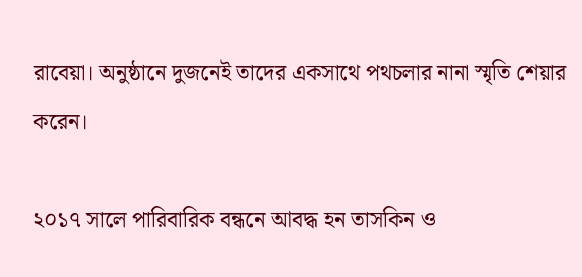রাবেয়া। অনুষ্ঠানে দুজনেই তাদের একসাথে পথচলার নানা স্মৃতি শেয়ার করেন।

২০১৭ সালে পারিবারিক বন্ধনে আবদ্ধ হন তাসকিন ও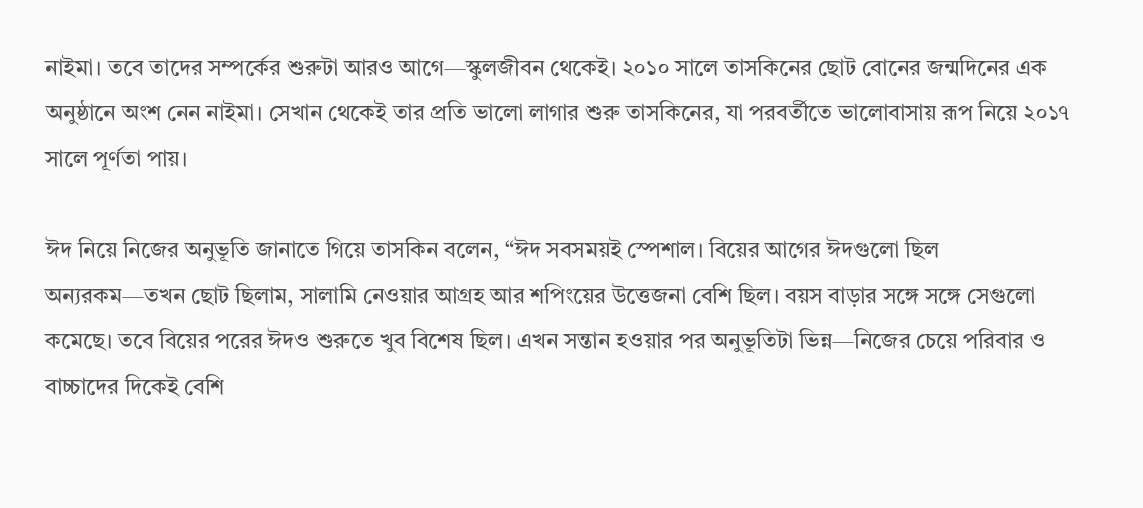নাইমা। তবে তাদের সম্পর্কের শুরুটা আরও আগে—স্কুলজীবন থেকেই। ২০১০ সালে তাসকিনের ছোট বোনের জন্মদিনের এক অনুষ্ঠানে অংশ নেন নাইমা। সেখান থেকেই তার প্রতি ভালো লাগার শুরু তাসকিনের, যা পরবর্তীতে ভালোবাসায় রূপ নিয়ে ২০১৭ সালে পূর্ণতা পায়।

ঈদ নিয়ে নিজের অনুভূতি জানাতে গিয়ে তাসকিন বলেন, “ঈদ সবসময়ই স্পেশাল। বিয়ের আগের ঈদগুলো ছিল অন্যরকম—তখন ছোট ছিলাম, সালামি নেওয়ার আগ্রহ আর শপিংয়ের উত্তেজনা বেশি ছিল। বয়স বাড়ার সঙ্গে সঙ্গে সেগুলো কমেছে। তবে বিয়ের পরের ঈদও শুরুতে খুব বিশেষ ছিল। এখন সন্তান হওয়ার পর অনুভূতিটা ভিন্ন—নিজের চেয়ে পরিবার ও বাচ্চাদের দিকেই বেশি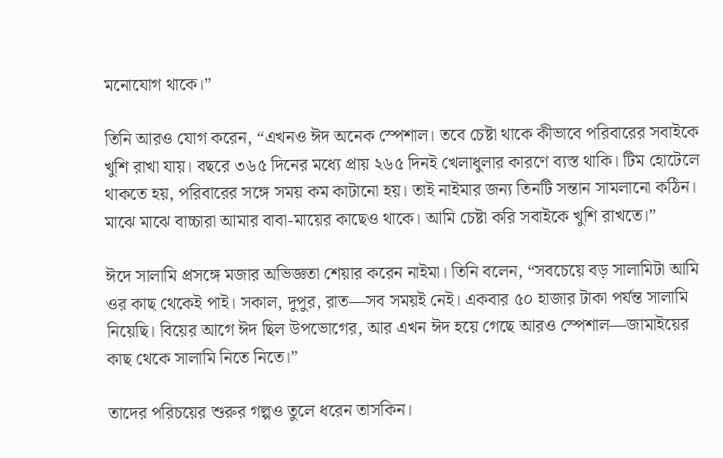মনোযোগ থাকে।”

তিনি আরও যোগ করেন, “এখনও ঈদ অনেক স্পেশাল। তবে চেষ্টা থাকে কীভাবে পরিবারের সবাইকে খুশি রাখা যায়। বছরে ৩৬৫ দিনের মধ্যে প্রায় ২৬৫ দিনই খেলাধুলার কারণে ব্যস্ত থাকি। টিম হোটেলে থাকতে হয়, পরিবারের সঙ্গে সময় কম কাটানো হয়। তাই নাইমার জন্য তিনটি সন্তান সামলানো কঠিন। মাঝে মাঝে বাচ্চারা আমার বাবা-মায়ের কাছেও থাকে। আমি চেষ্টা করি সবাইকে খুশি রাখতে।”

ঈদে সালামি প্রসঙ্গে মজার অভিজ্ঞতা শেয়ার করেন নাইমা। তিনি বলেন, “সবচেয়ে বড় সালামিটা আমি ওর কাছ থেকেই পাই। সকাল, দুপুর, রাত—সব সময়ই নেই। একবার ৫০ হাজার টাকা পর্যন্ত সালামি নিয়েছি। বিয়ের আগে ঈদ ছিল উপভোগের, আর এখন ঈদ হয়ে গেছে আরও স্পেশাল—জামাইয়ের কাছ থেকে সালামি নিতে নিতে।”

তাদের পরিচয়ের শুরুর গল্পও তুলে ধরেন তাসকিন।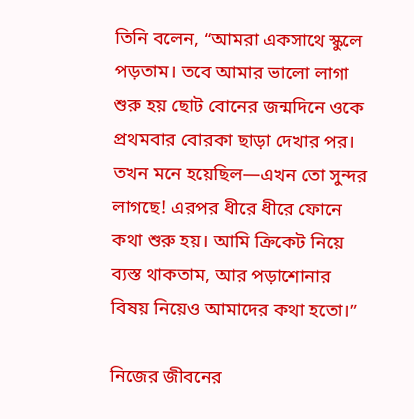তিনি বলেন, “আমরা একসাথে স্কুলে পড়তাম। তবে আমার ভালো লাগা শুরু হয় ছোট বোনের জন্মদিনে ওকে প্রথমবার বোরকা ছাড়া দেখার পর। তখন মনে হয়েছিল—এখন তো সুন্দর লাগছে! এরপর ধীরে ধীরে ফোনে কথা শুরু হয়। আমি ক্রিকেট নিয়ে ব্যস্ত থাকতাম, আর পড়াশোনার বিষয় নিয়েও আমাদের কথা হতো।”

নিজের জীবনের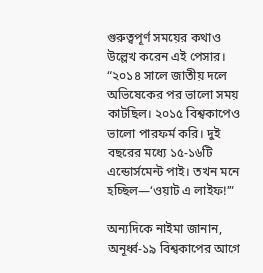গুরুত্বপূর্ণ সময়ের কথাও উল্লেখ করেন এই পেসার।
“২০১৪ সালে জাতীয় দলে অভিষেকের পর ভালো সময় কাটছিল। ২০১৫ বিশ্বকাপেও ভালো পারফর্ম করি। দুই বছরের মধ্যে ১৫-১৬টি এন্ডোর্সমেন্ট পাই। তখন মনে হচ্ছিল—‘ওয়াট এ লাইফ!’”

অন্যদিকে নাইমা জানান, অনূর্ধ্ব-১৯ বিশ্বকাপের আগে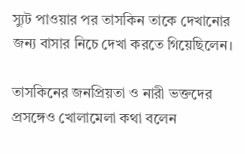স্যুট পাওয়ার পর তাসকিন তাকে দেখানোর জন্য বাসার নিচে দেখা করতে গিয়েছিলেন।

তাসকিনের জনপ্রিয়তা ও নারী ভক্তদের প্রসঙ্গেও খোলামেলা কথা বলেন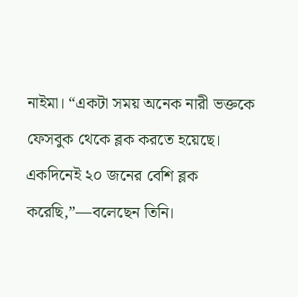নাইমা। “একটা সময় অনেক নারী ভক্তকে ফেসবুক থেকে ব্লক করতে হয়েছে। একদিনেই ২০ জনের বেশি ব্লক করেছি,”—বলেছেন তিনি।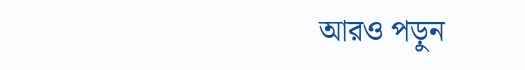আরও পড়ুন